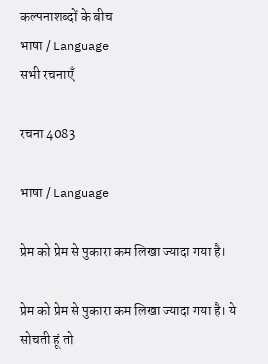कल्पनाशब्दों के बीच
भाषा / Language
सभी रचनाएँ

रचना 4083

भाषा / Language

प्रेम को प्रेम से पुकारा कम लिखा ज्यादा गया है।

प्रेम को प्रेम से पुकारा कम लिखा ज्यादा गया है। ये सोचती हूं तो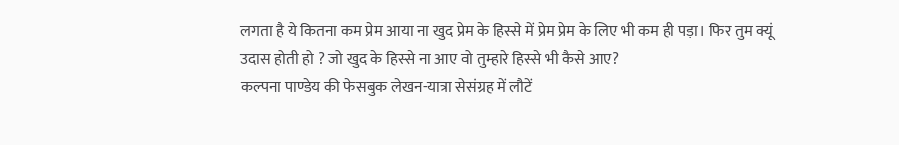लगता है ये कितना कम प्रेम आया ना खुद प्रेम के हिस्से में प्रेम प्रेम के लिए भी कम ही पड़ा। फिर तुम क्यूं उदास होती हो ? जो खुद के हिस्से ना आए वो तुम्हारे हिस्से भी कैसे आए?
कल्पना पाण्डेय की फेसबुक लेखन-यात्रा सेसंग्रह में लौटें